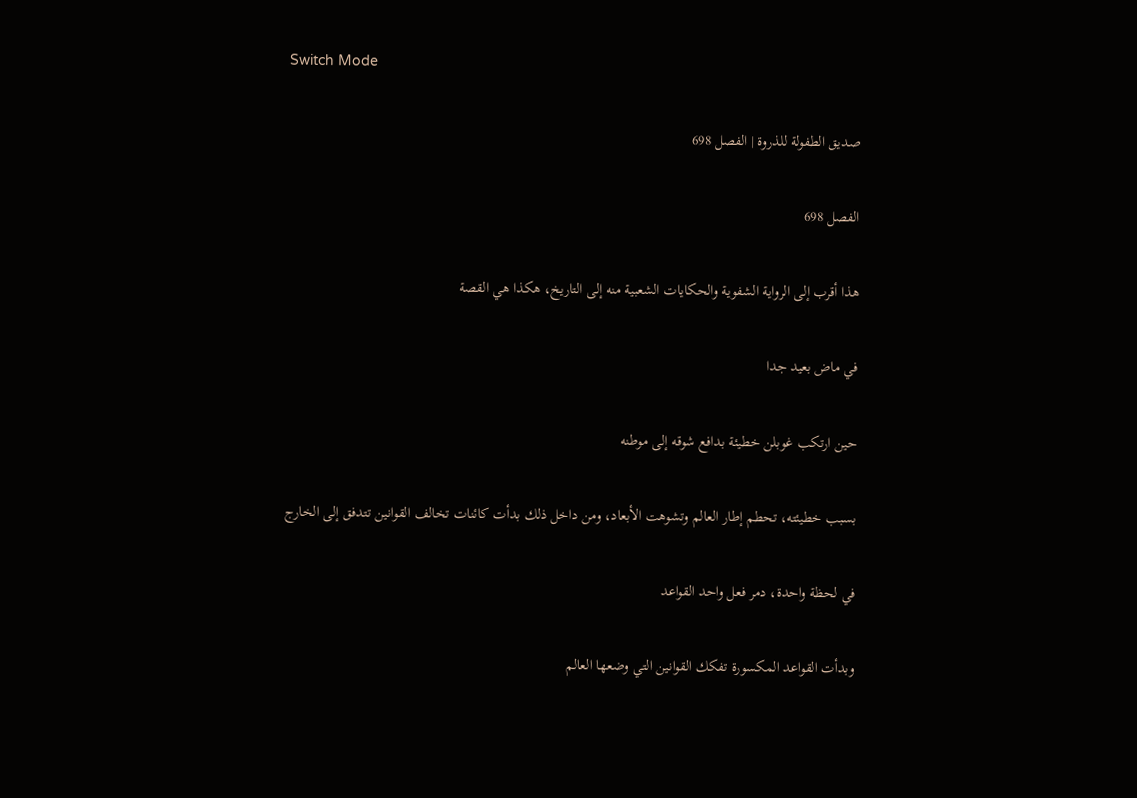Switch Mode

صديق الطفولة للذروة | الفصل 698

الفصل 698

هذا أقرب إلى الرواية الشفوية والحكايات الشعبية منه إلى التاريخ، هكذا هي القصة

في ماض بعيد جدا

حين ارتكب غوبلن خطيئة بدافع شوقه إلى موطنه

بسبب خطيئته، تحطم إطار العالم وتشوهت الأبعاد، ومن داخل ذلك بدأت كائنات تخالف القوانين تتدفق إلى الخارج

في لحظة واحدة، دمر فعل واحد القواعد

وبدأت القواعد المكسورة تفكك القوانين التي وضعها العالم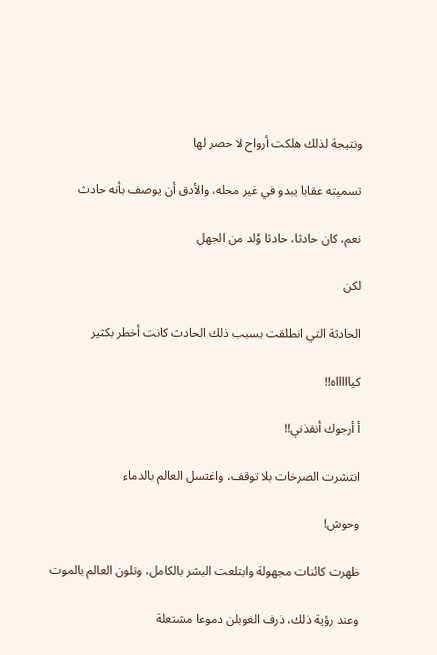ونتيجة لذلك هلكت أرواح لا حصر لها

تسميته عقابا يبدو في غير محله، والأدق أن يوصف بأنه حادث

نعم، كان حادثا، حادثا وُلد من الجهل

لكن

الحادثة التي انطلقت بسبب ذلك الحادث كانت أخطر بكثير

كياااااه!!

أ أرجوك أنقذني!!

انتشرت الصرخات بلا توقف، واغتسل العالم بالدماء

وحوش!

ظهرت كائنات مجهولة وابتلعت البشر بالكامل، وتلون العالم بالموت

وعند رؤية ذلك، ذرف الغوبلن دموعا مشتعلة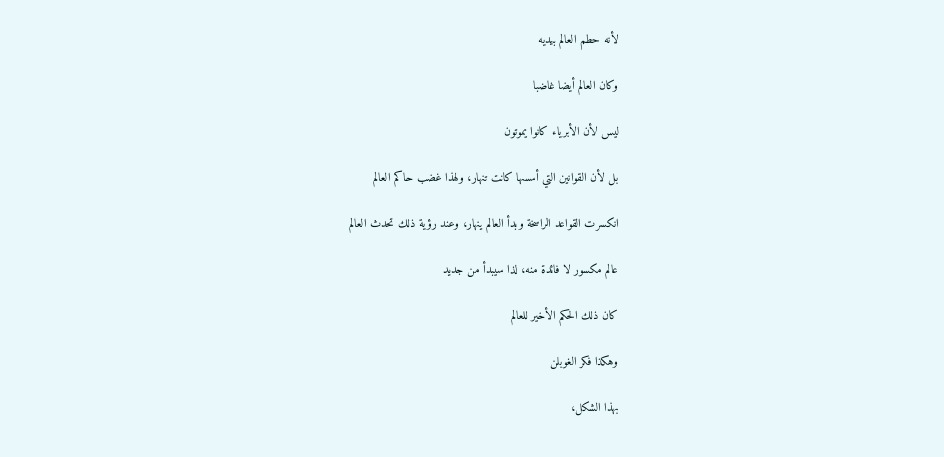لأنه حطم العالم بيديه

وكان العالم أيضا غاضبا

ليس لأن الأبرياء كانوا يموتون

بل لأن القوانين التي أسسها كانت تنهار، ولهذا غضب حاكم العالم

انكسرت القواعد الراسخة وبدأ العالم ينهار، وعند رؤية ذلك تحدث العالم

عالم مكسور لا فائدة منه، لذا سيبدأ من جديد

كان ذلك الحكم الأخير للعالم

وهكذا فكر الغوبلن

بهذا الشكل،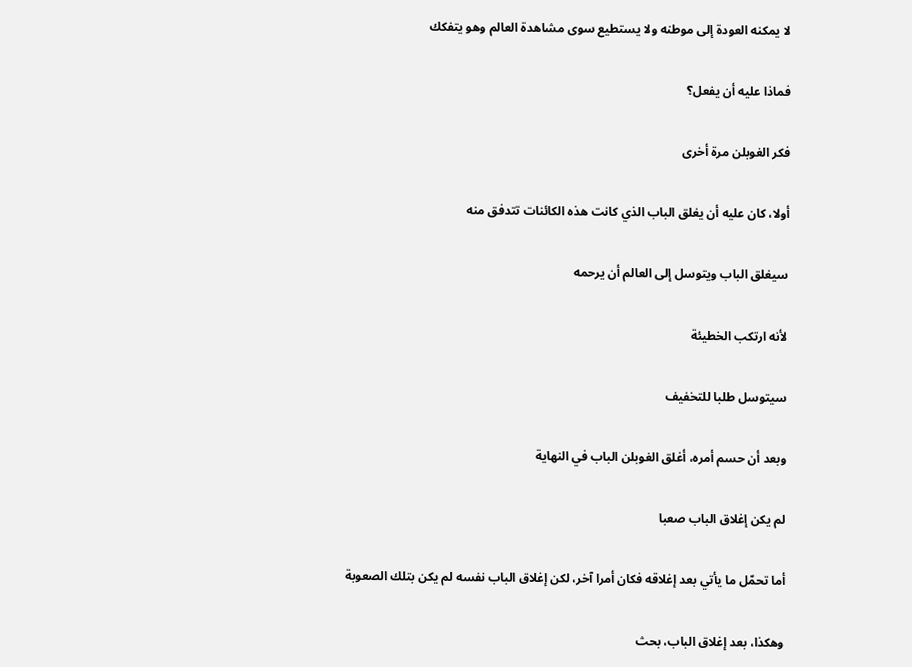لا يمكنه العودة إلى موطنه ولا يستطيع سوى مشاهدة العالم وهو يتفكك

فماذا عليه أن يفعل؟

فكر الغوبلن مرة أخرى

أولا، كان عليه أن يغلق الباب الذي كانت هذه الكائنات تتدفق منه

سيغلق الباب ويتوسل إلى العالم أن يرحمه

لأنه ارتكب الخطيئة

سيتوسل طلبا للتخفيف

وبعد أن حسم أمره، أغلق الغوبلن الباب في النهاية

لم يكن إغلاق الباب صعبا

أما تحمّل ما يأتي بعد إغلاقه فكان أمرا آخر، لكن إغلاق الباب نفسه لم يكن بتلك الصعوبة

وهكذا، بعد إغلاق الباب، بحث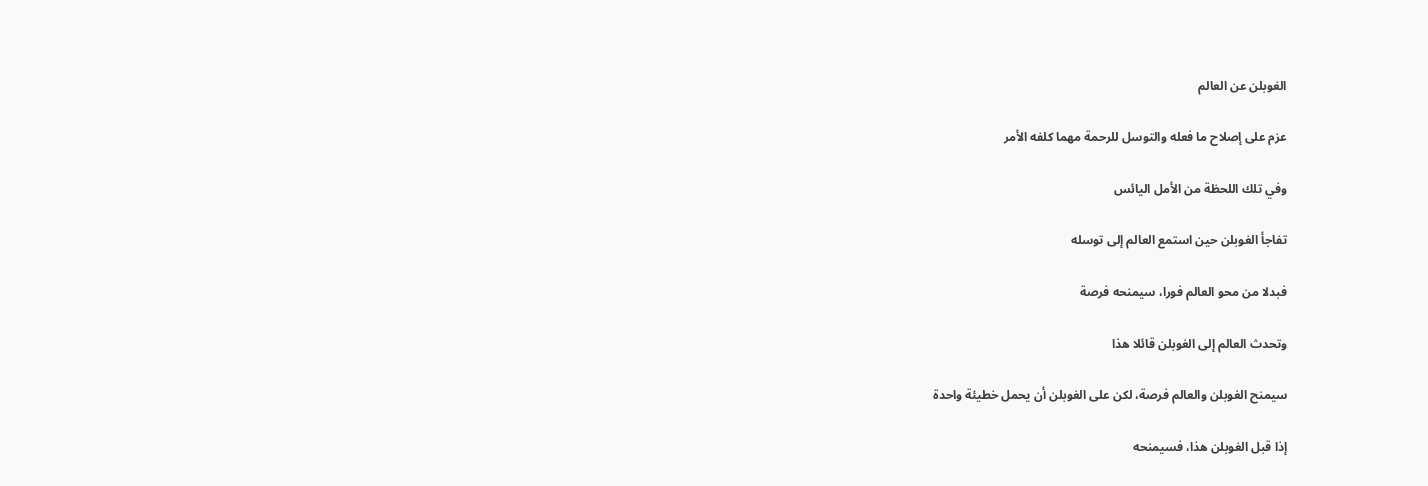الغوبلن عن العالم

عزم على إصلاح ما فعله والتوسل للرحمة مهما كلفه الأمر

وفي تلك اللحظة من الأمل اليائس

تفاجأ الغوبلن حين استمع العالم إلى توسله

فبدلا من محو العالم فورا، سيمنحه فرصة

وتحدث العالم إلى الغوبلن قائلا هذا

سيمنح الغوبلن والعالم فرصة، لكن على الغوبلن أن يحمل خطيئة واحدة

إذا قبل الغوبلن هذا، فسيمنحه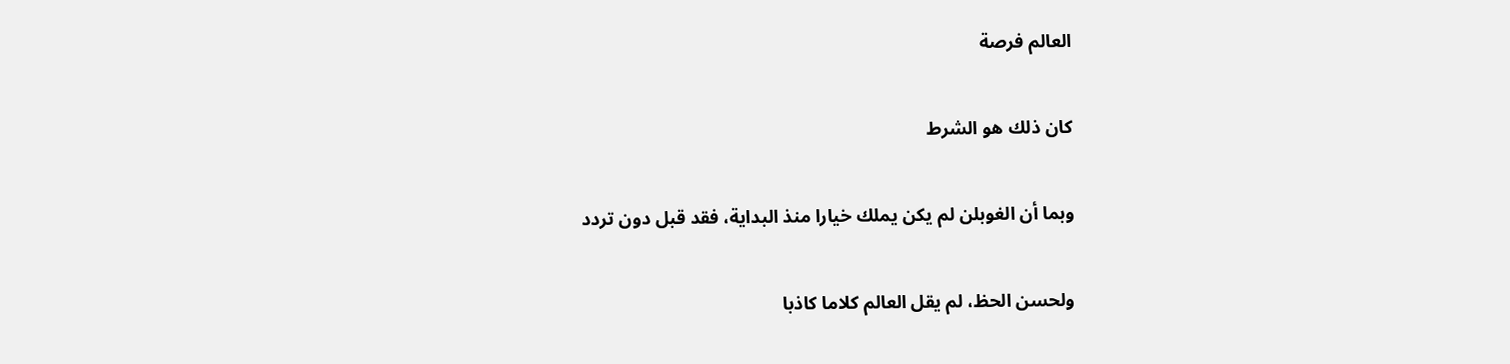العالم فرصة

كان ذلك هو الشرط

وبما أن الغوبلن لم يكن يملك خيارا منذ البداية، فقد قبل دون تردد

ولحسن الحظ، لم يقل العالم كلاما كاذبا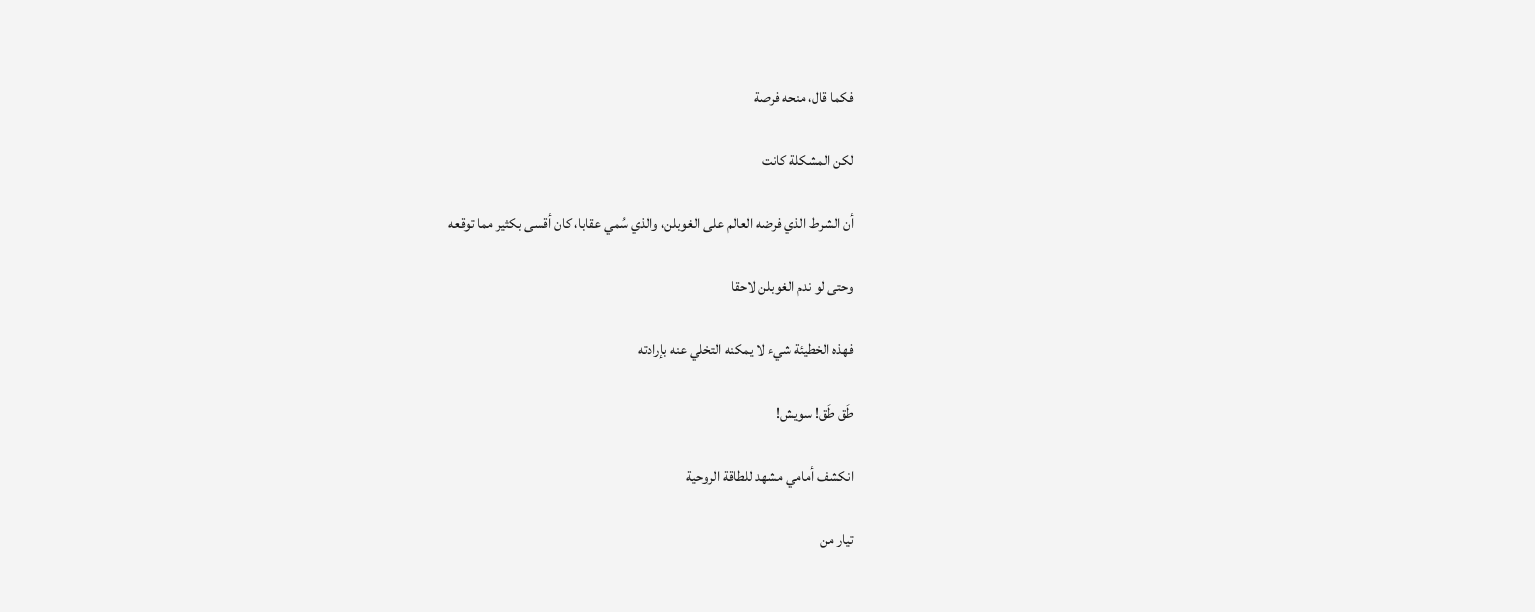فكما قال، منحه فرصة

لكن المشكلة كانت

أن الشرط الذي فرضه العالم على الغوبلن، والذي سُمي عقابا، كان أقسى بكثير مما توقعه

وحتى لو ندم الغوبلن لاحقا

فهذه الخطيئة شيء لا يمكنه التخلي عنه بإرادته

طَق طَق! سويش!

انكشف أمامي مشهد للطاقة الروحية

تيار من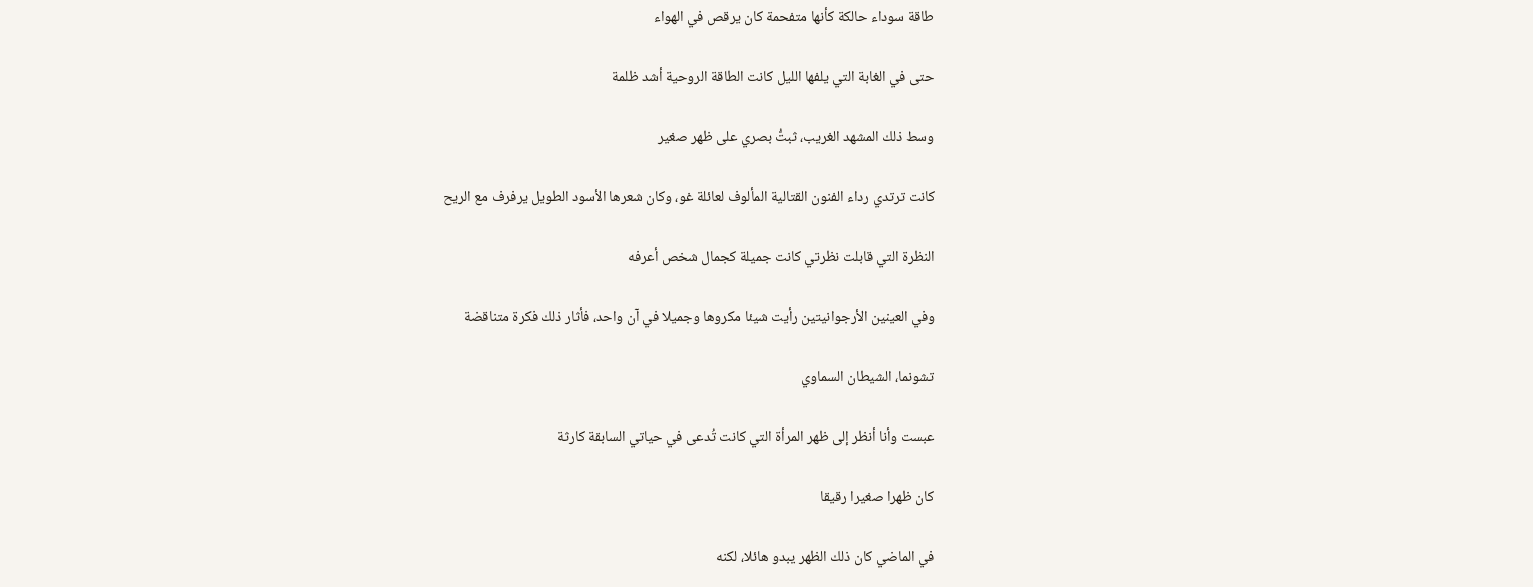طاقة سوداء حالكة كأنها متفحمة كان يرقص في الهواء

حتى في الغابة التي يلفها الليل كانت الطاقة الروحية أشد ظلمة

وسط ذلك المشهد الغريب، ثبتُّ بصري على ظهر صغير

كانت ترتدي رداء الفنون القتالية المألوف لعائلة غو، وكان شعرها الأسود الطويل يرفرف مع الريح

النظرة التي قابلت نظرتي كانت جميلة كجمال شخص أعرفه

وفي العينين الأرجوانيتين رأيت شيئا مكروها وجميلا في آن واحد، فأثار ذلك فكرة متناقضة

تشونما، الشيطان السماوي

عبست وأنا أنظر إلى ظهر المرأة التي كانت تُدعى في حياتي السابقة كارثة

كان ظهرا صغيرا رقيقا

في الماضي كان ذلك الظهر يبدو هائلا، لكنه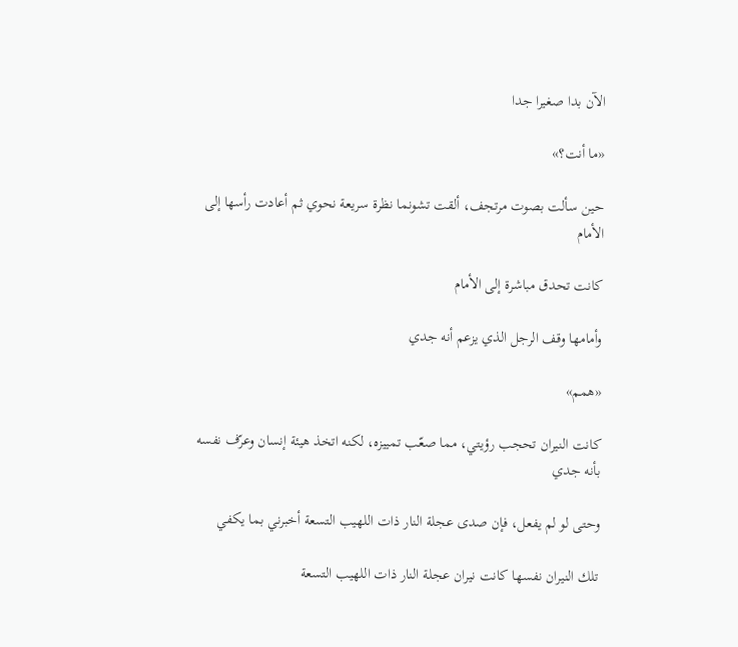الآن بدا صغيرا جدا

«ما أنت؟»

حين سألت بصوت مرتجف، ألقت تشونما نظرة سريعة نحوي ثم أعادت رأسها إلى الأمام

كانت تحدق مباشرة إلى الأمام

وأمامها وقف الرجل الذي يزعم أنه جدي

«همم»

كانت النيران تحجب رؤيتي، مما صعّب تمييزه، لكنه اتخذ هيئة إنسان وعرّف نفسه بأنه جدي

وحتى لو لم يفعل، فإن صدى عجلة النار ذات اللهيب التسعة أخبرني بما يكفي

تلك النيران نفسها كانت نيران عجلة النار ذات اللهيب التسعة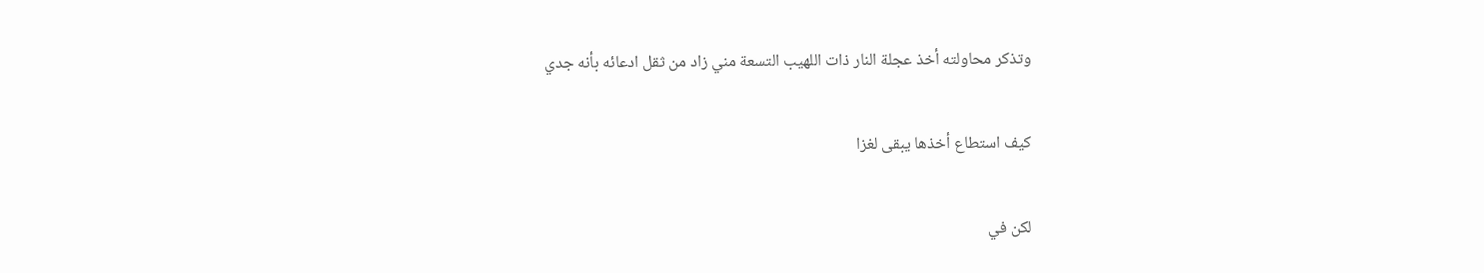وتذكر محاولته أخذ عجلة النار ذات اللهيب التسعة مني زاد من ثقل ادعائه بأنه جدي

كيف استطاع أخذها يبقى لغزا

لكن في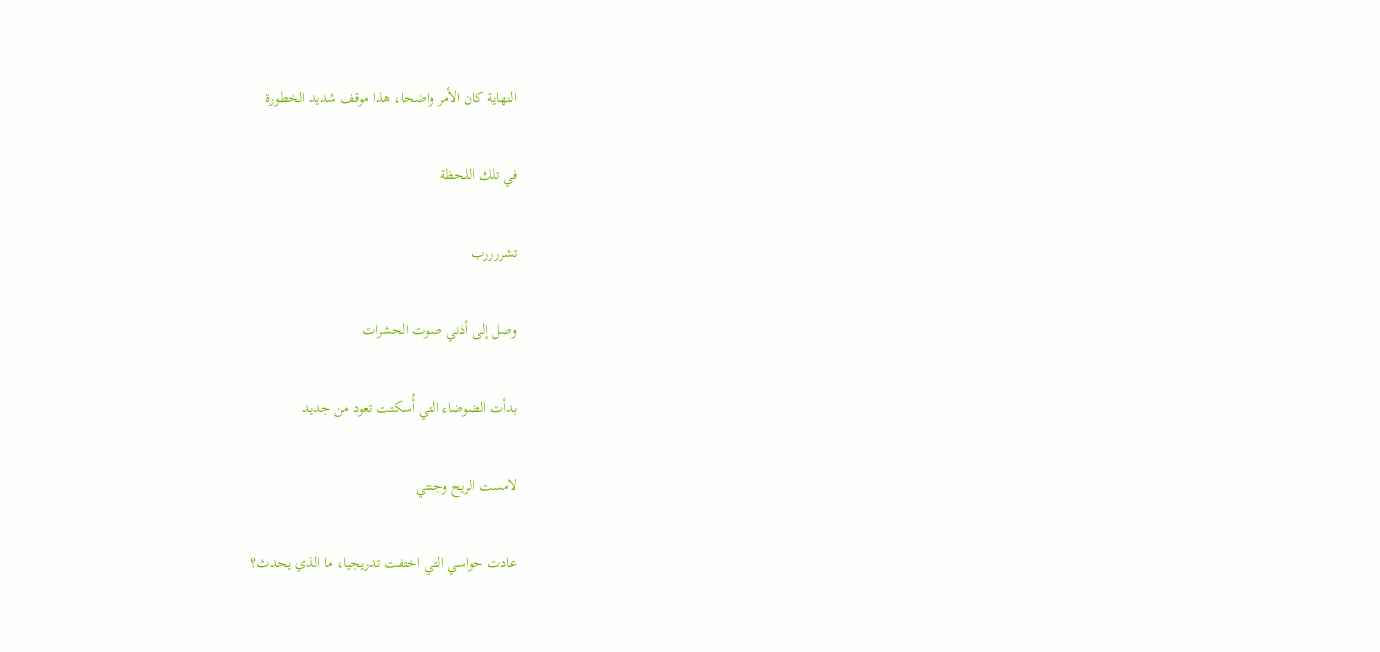النهاية كان الأمر واضحا، هذا موقف شديد الخطورة

في تلك اللحظة

تشررررب

وصل إلى أذني صوت الحشرات

بدأت الضوضاء التي أُسكتت تعود من جديد

لامست الريح وجنتي

عادت حواسي التي اختفت تدريجيا، ما الذي يحدث؟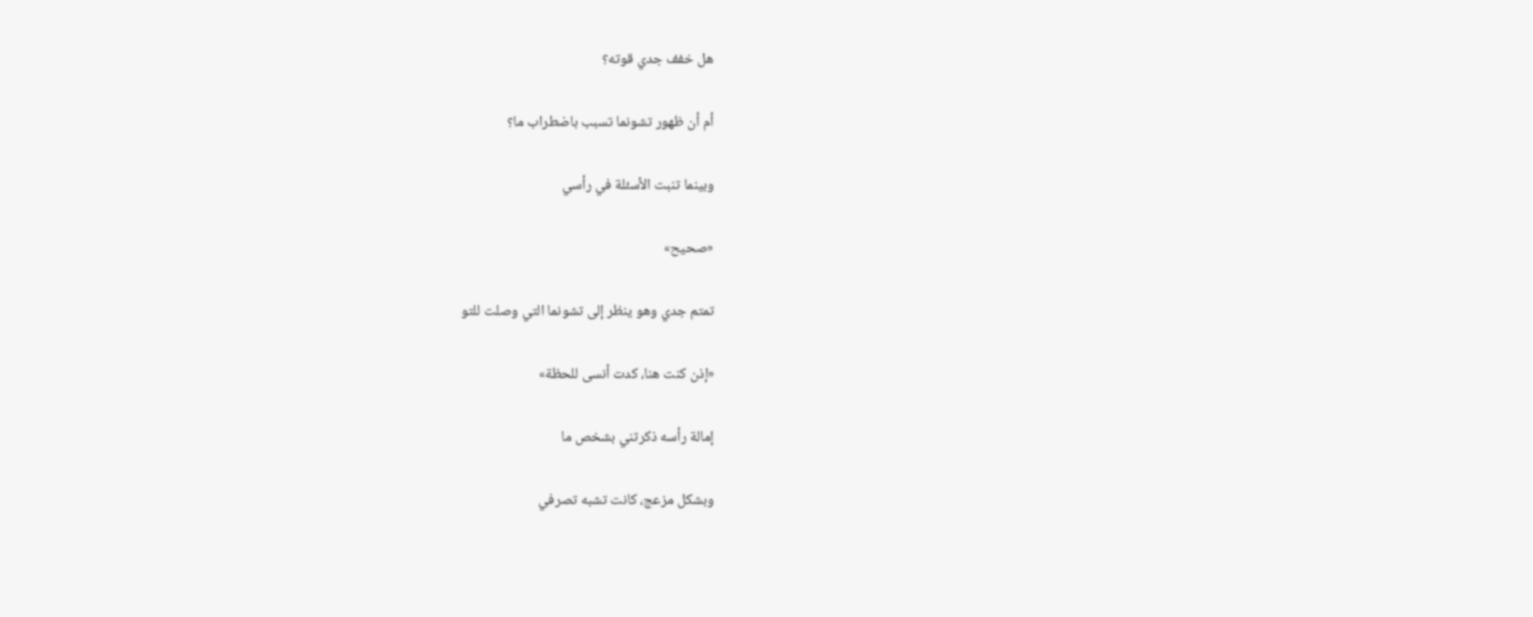هل خفف جدي قوته؟

أم أن ظهور تشونما تسبب باضطراب ما؟

وبينما تنبت الأسئلة في رأسي

«صحيح»

تمتم جدي وهو ينظر إلى تشونما التي وصلت للتو

«إذن كنت هنا، كدت أنسى للحظة»

إمالة رأسه ذكرتني بشخص ما

وبشكل مزعج، كانت تشبه تصرفي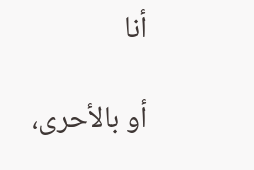أنا

أو بالأحرى،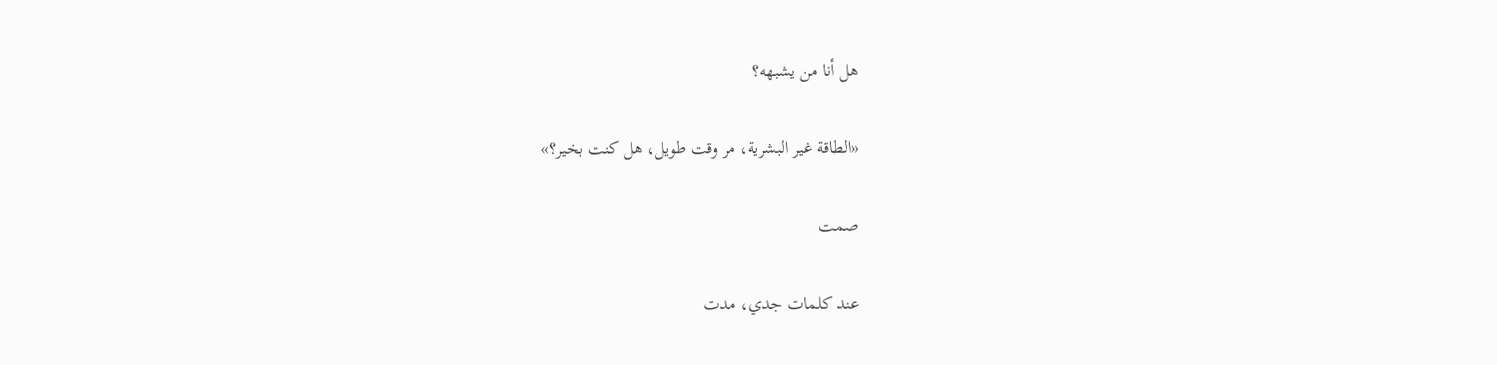هل أنا من يشبهه؟

«الطاقة غير البشرية، مر وقت طويل، هل كنت بخير؟»

صمت

عند كلمات جدي، مدت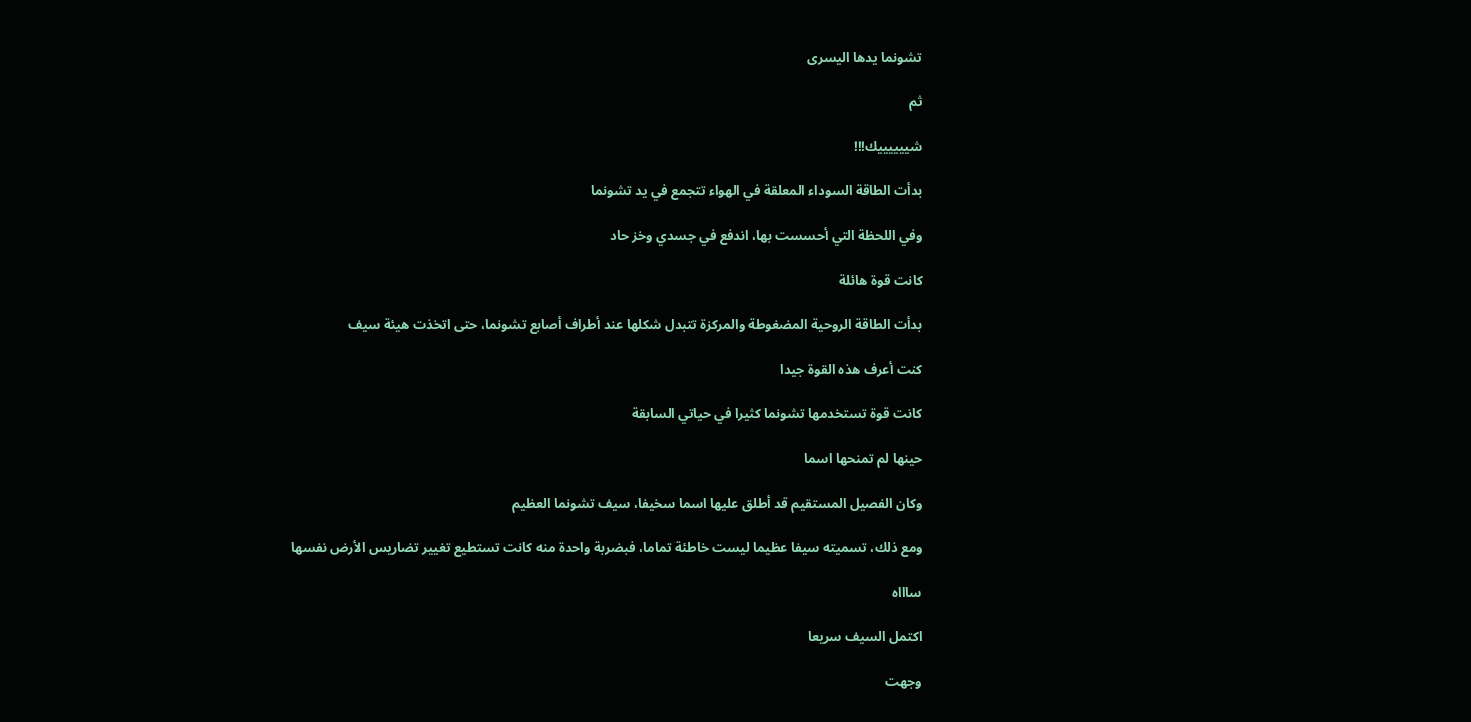تشونما يدها اليسرى

ثم

شييييييك!!!

بدأت الطاقة السوداء المعلقة في الهواء تتجمع في يد تشونما

وفي اللحظة التي أحسست بها، اندفع في جسدي وخز حاد

كانت قوة هائلة

بدأت الطاقة الروحية المضغوطة والمركزة تتبدل شكلها عند أطراف أصابع تشونما، حتى اتخذت هيئة سيف

كنت أعرف هذه القوة جيدا

كانت قوة تستخدمها تشونما كثيرا في حياتي السابقة

حينها لم تمنحها اسما

وكان الفصيل المستقيم قد أطلق عليها اسما سخيفا، سيف تشونما العظيم

ومع ذلك، تسميته سيفا عظيما ليست خاطئة تماما، فبضربة واحدة منه كانت تستطيع تغيير تضاريس الأرض نفسها

ساااه

اكتمل السيف سريعا

وجهت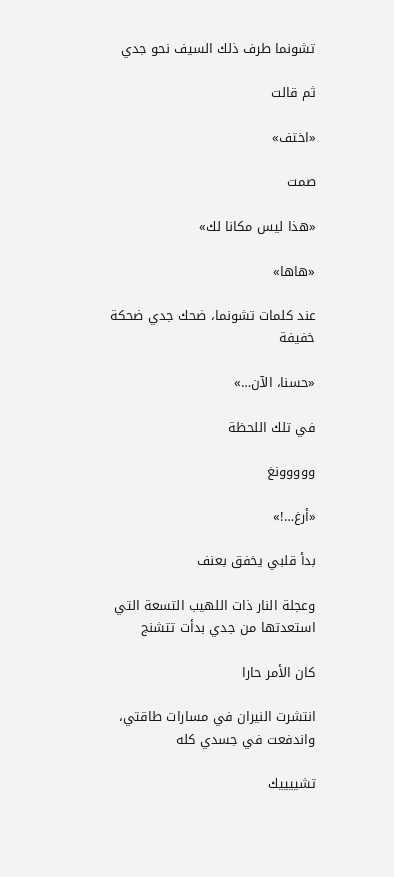تشونما طرف ذلك السيف نحو جدي

ثم قالت

«اختف»

صمت

«هذا ليس مكانا لك»

«هاها»

عند كلمات تشونما، ضحك جدي ضحكة خفيفة

«حسنا، الآن…»

في تلك اللحظة

ووووونغ

«أرغ…!»

بدأ قلبي يخفق بعنف

وعجلة النار ذات اللهيب التسعة التي استعدتها من جدي بدأت تتشنج

كان الأمر حارا

انتشرت النيران في مسارات طاقتي، واندفعت في جسدي كله

تشييييك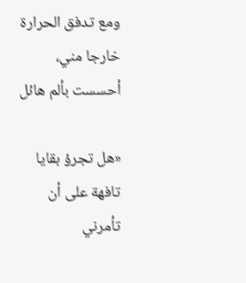ومع تدفق الحرارة خارجا مني، أحسست بألم هائل

«هل تجرؤ بقايا تافهة على أن تأمرني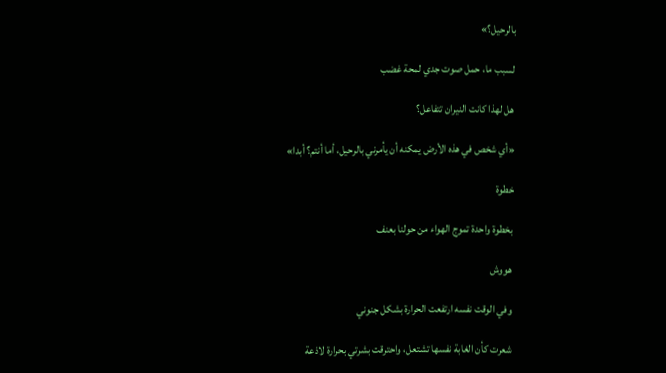بالرحيل؟»

لسبب ما، حمل صوت جدي لمحة غضب

هل لهذا كانت النيران تتفاعل؟

«أي شخص في هذه الأرض يمكنه أن يأمرني بالرحيل، أما أنتم؟ أبدا»

خطوة

بخطوة واحدة تموج الهواء من حولنا بعنف

هووش

وفي الوقت نفسه ارتفعت الحرارة بشكل جنوني

شعرت كأن الغابة نفسها تشتعل، واحترقت بشرتي بحرارة لاذعة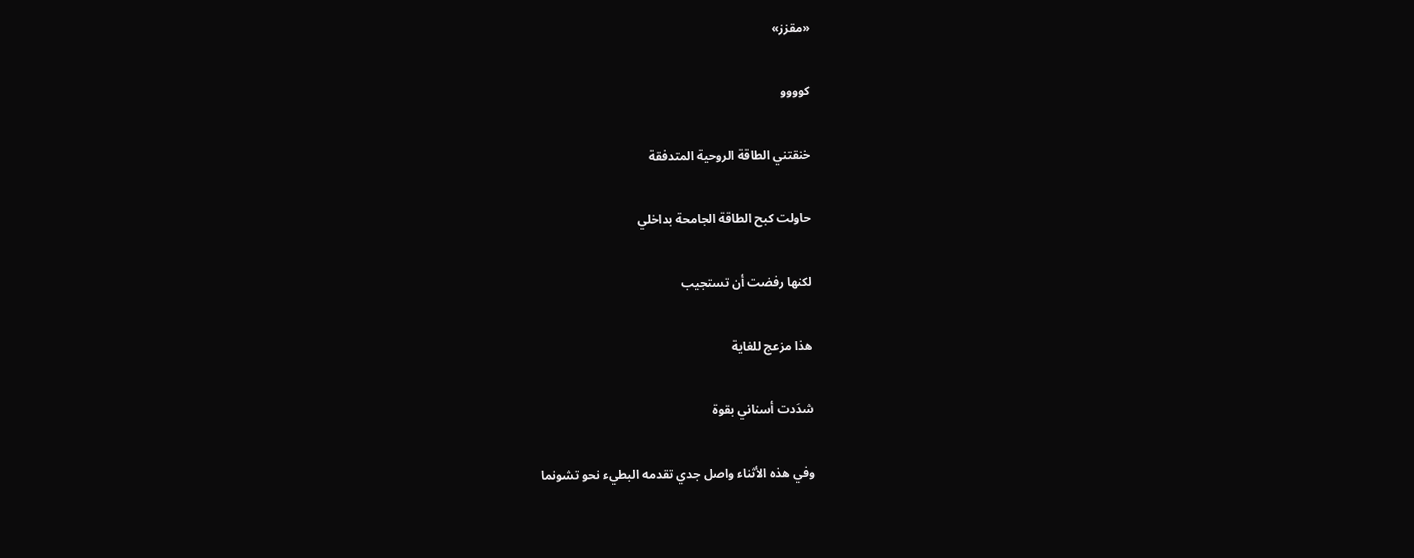«مقزز»

كوووو

خنقتني الطاقة الروحية المتدفقة

حاولت كبح الطاقة الجامحة بداخلي

لكنها رفضت أن تستجيب

هذا مزعج للغاية

شدَدت أسناني بقوة

وفي هذه الأثناء واصل جدي تقدمه البطيء نحو تشونما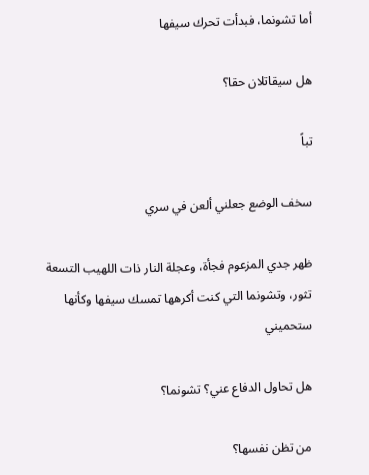أما تشونما، فبدأت تحرك سيفها

هل سيقاتلان حقا؟

تباً

سخف الوضع جعلني ألعن في سري

ظهر جدي المزعوم فجأة، وعجلة النار ذات اللهيب التسعة تثور، وتشونما التي كنت أكرهها تمسك سيفها وكأنها ستحميني

هل تحاول الدفاع عني؟ تشونما؟

من تظن نفسها؟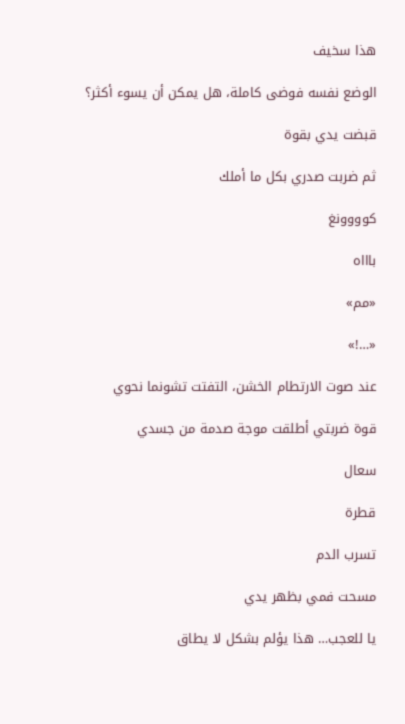هذا سخيف

الوضع نفسه فوضى كاملة، هل يمكن أن يسوء أكثر؟

قبضت يدي بقوة

ثم ضربت صدري بكل ما أملك

كوووونغ

باااه

«مم»

«…!»

عند صوت الارتطام الخشن، التفتت تشونما نحوي

قوة ضربتي أطلقت موجة صدمة من جسدي

سعال

قطرة

تسرب الدم

مسحت فمي بظهر يدي

يا للعجب… هذا يؤلم بشكل لا يطاق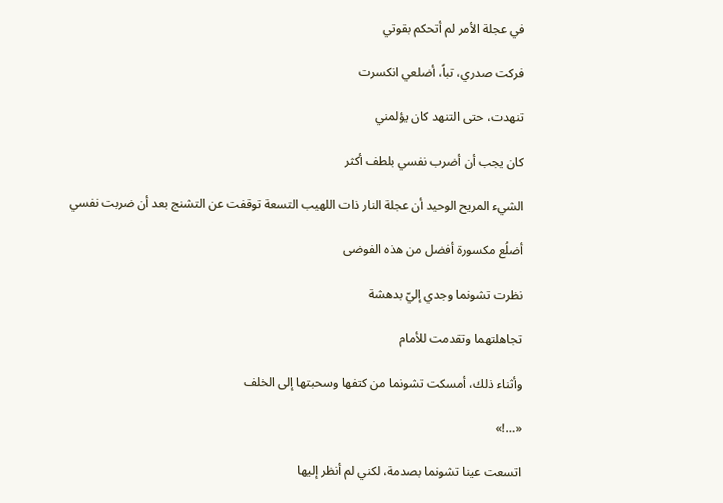في عجلة الأمر لم أتحكم بقوتي

فركت صدري، تباً، أضلعي انكسرت

تنهدت، حتى التنهد كان يؤلمني

كان يجب أن أضرب نفسي بلطف أكثر

الشيء المريح الوحيد أن عجلة النار ذات اللهيب التسعة توقفت عن التشنج بعد أن ضربت نفسي

أضلُع مكسورة أفضل من هذه الفوضى

نظرت تشونما وجدي إليّ بدهشة

تجاهلتهما وتقدمت للأمام

وأثناء ذلك، أمسكت تشونما من كتفها وسحبتها إلى الخلف

«…!»

اتسعت عينا تشونما بصدمة، لكني لم أنظر إليها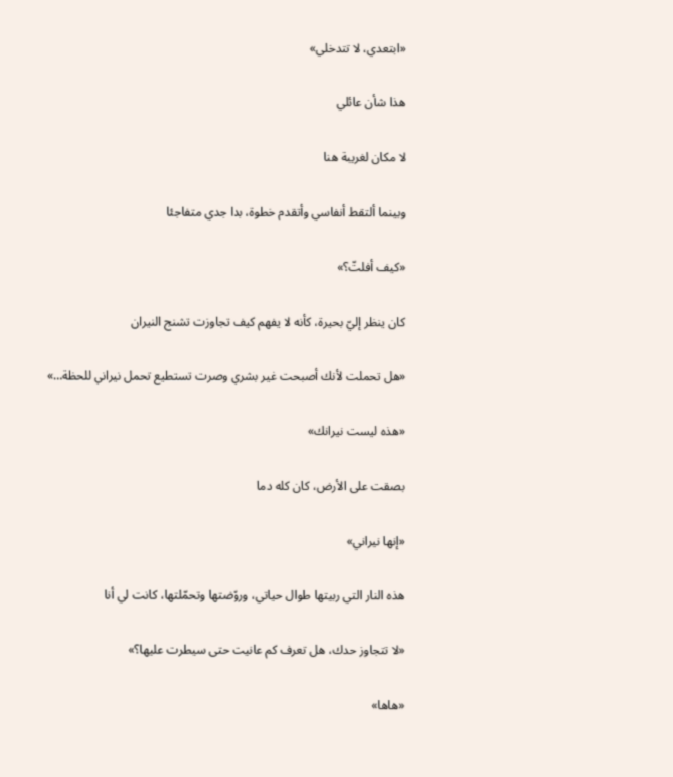«ابتعدي، لا تتدخلي»

هذا شأن عائلي

لا مكان لغريبة هنا

وبينما ألتقط أنفاسي وأتقدم خطوة، بدا جدي متفاجئا

«كيف أفلتّ؟»

كان ينظر إليّ بحيرة، كأنه لا يفهم كيف تجاوزت تشنج النيران

«هل تحملت لأنك أصبحت غير بشري وصرت تستطيع تحمل نيراني للحظة…»

«هذه ليست نيرانك»

بصقت على الأرض، كان كله دما

«إنها نيراني»

هذه النار التي ربيتها طوال حياتي، وروّضتها وتحمّلتها، كانت لي أنا

«لا تتجاوز حدك، هل تعرف كم عانيت حتى سيطرت عليها؟»

«هاها»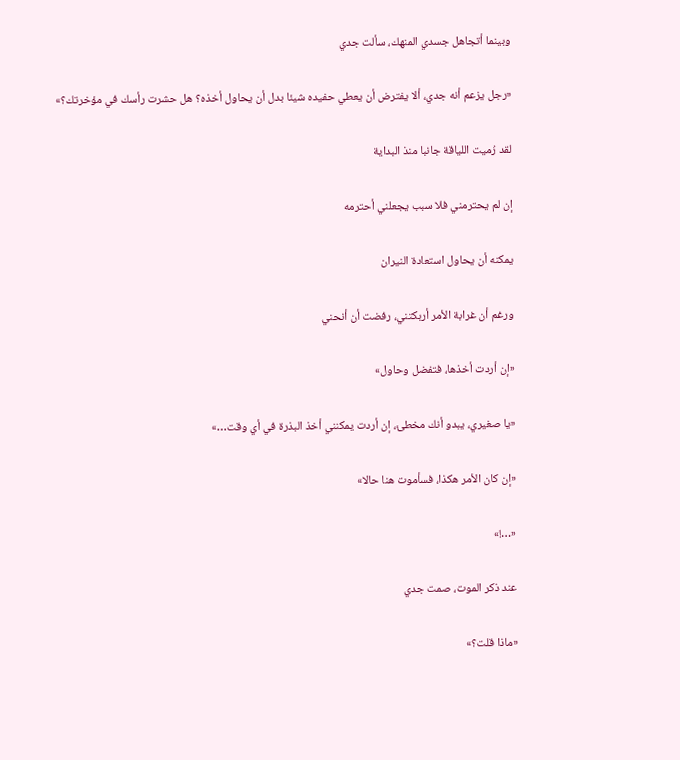وبينما أتجاهل جسدي المنهك، سألت جدي

«رجل يزعم أنه جدي، ألا يفترض أن يعطي حفيده شيئا بدل أن يحاول أخذه؟ هل حشرت رأسك في مؤخرتك؟»

لقد رُميت اللياقة جانبا منذ البداية

إن لم يحترمني فلا سبب يجعلني أحترمه

يمكنه أن يحاول استعادة النيران

ورغم أن غرابة الأمر أربكتني، رفضت أن أنحني

«إن أردت أخذها، فتفضل وحاول»

«يا صغيري، يبدو أنك مخطئ، إن أردت يمكنني أخذ البذرة في أي وقت…»

«إن كان الأمر هكذا، فسأموت هنا حالا»

«…!»

عند ذكر الموت، صمت جدي

«ماذا قلت؟»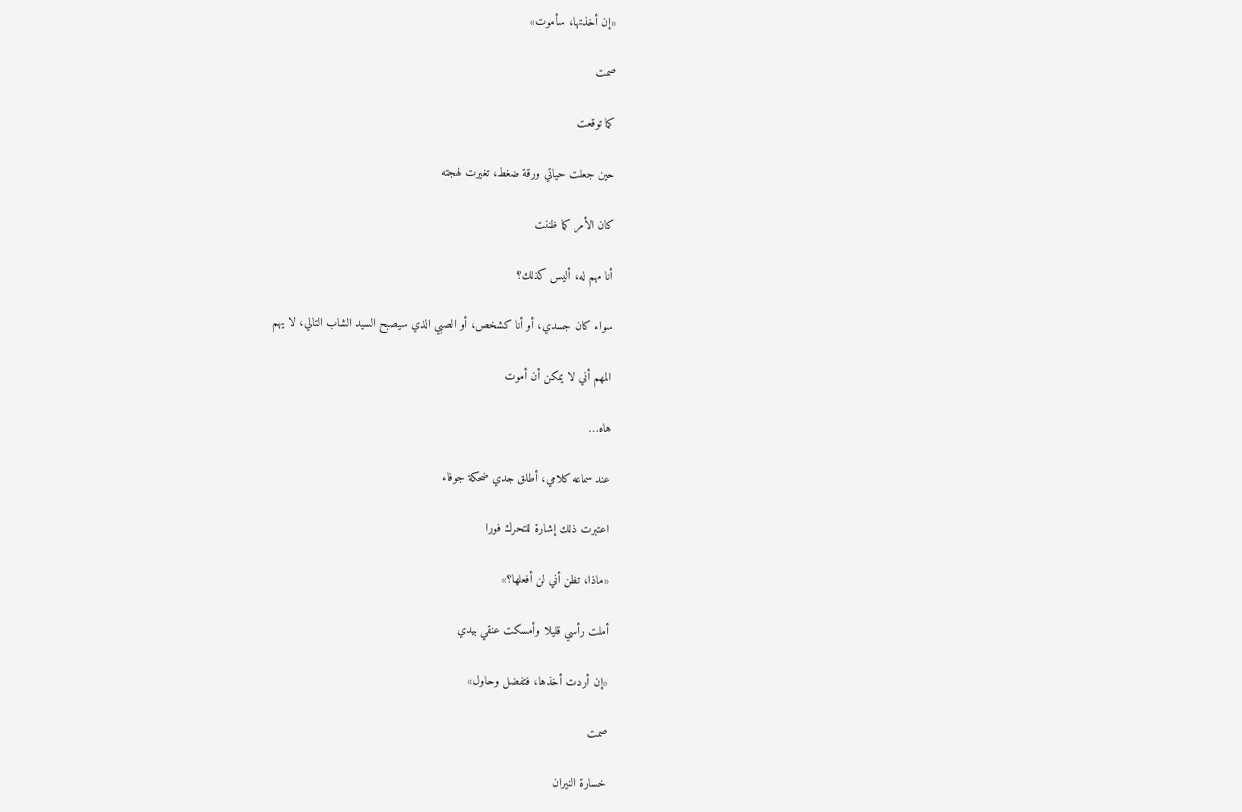«إن أخذتها، سأموت»

صمت

كما توقعت

حين جعلت حياتي ورقة ضغط، تغيرت لهجته

كان الأمر كما ظننت

أنا مهم له، أليس كذلك؟

سواء كان جسدي، أو أنا كشخص، أو الصبي الذي سيصبح السيد الشاب التالي، لا يهم

المهم أني لا يمكن أن أموت

هاه…

عند سماعه كلامي، أطلق جدي ضحكة جوفاء

اعتبرت ذلك إشارة للتحرك فورا

«ماذا، تظن أني لن أفعلها؟»

أملت رأسي قليلا وأمسكت عنقي بيدي

«إن أردت أخذها، فتفضل وحاول»

صمت

خسارة النيران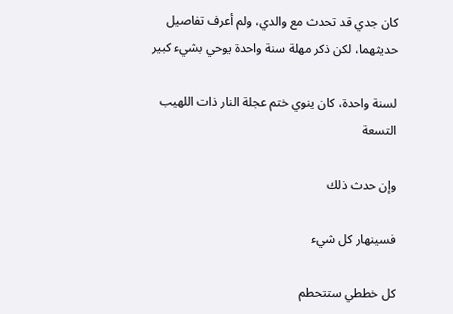كان جدي قد تحدث مع والدي، ولم أعرف تفاصيل حديثهما، لكن ذكر مهلة سنة واحدة يوحي بشيء كبير

لسنة واحدة، كان ينوي ختم عجلة النار ذات اللهيب التسعة

وإن حدث ذلك

فسينهار كل شيء

كل خططي ستتحطم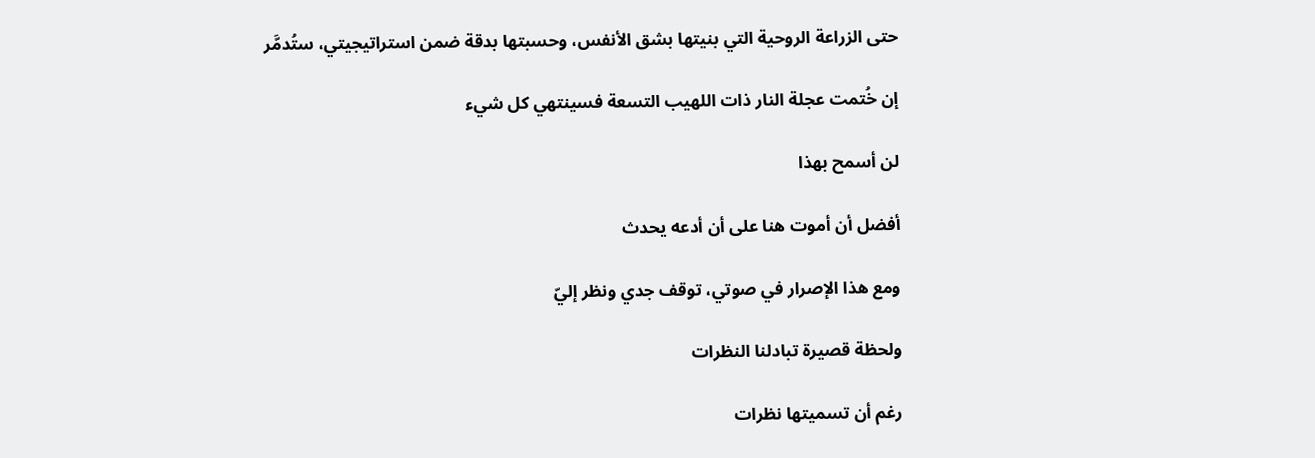حتى الزراعة الروحية التي بنيتها بشق الأنفس، وحسبتها بدقة ضمن استراتيجيتي، ستُدمَّر

إن خُتمت عجلة النار ذات اللهيب التسعة فسينتهي كل شيء

لن أسمح بهذا

أفضل أن أموت هنا على أن أدعه يحدث

ومع هذا الإصرار في صوتي، توقف جدي ونظر إليّ

ولحظة قصيرة تبادلنا النظرات

رغم أن تسميتها نظرات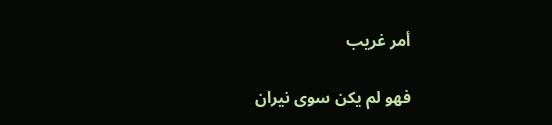أمر غريب

فهو لم يكن سوى نيران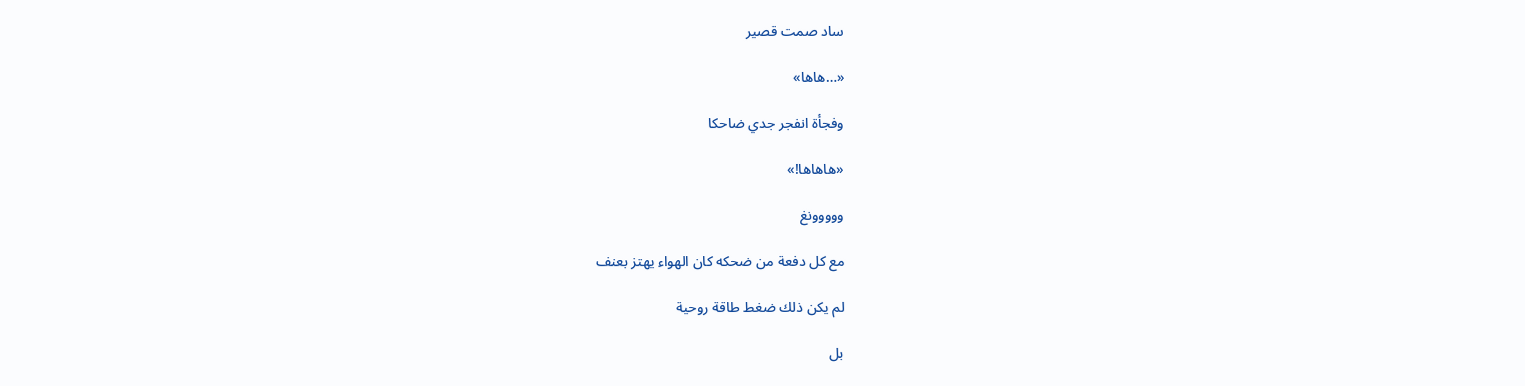ساد صمت قصير

«…هاها»

وفجأة انفجر جدي ضاحكا

«هاهاها!»

ووووونغ

مع كل دفعة من ضحكه كان الهواء يهتز بعنف

لم يكن ذلك ضغط طاقة روحية

بل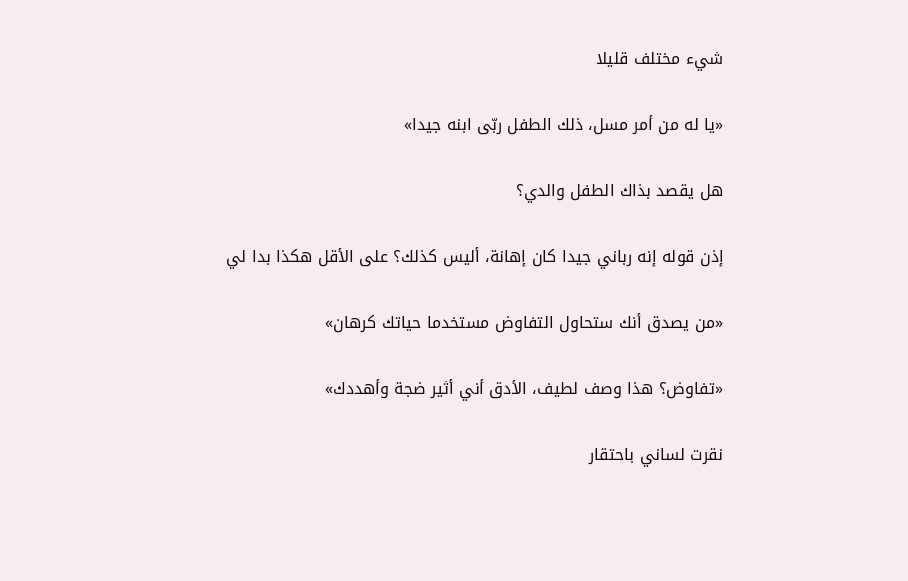شيء مختلف قليلا

«يا له من أمر مسل، ذلك الطفل ربّى ابنه جيدا»

هل يقصد بذاك الطفل والدي؟

إذن قوله إنه رباني جيدا كان إهانة، أليس كذلك؟ على الأقل هكذا بدا لي

«من يصدق أنك ستحاول التفاوض مستخدما حياتك كرهان»

«تفاوض؟ هذا وصف لطيف، الأدق أني أثير ضجة وأهددك»

نقرت لساني باحتقار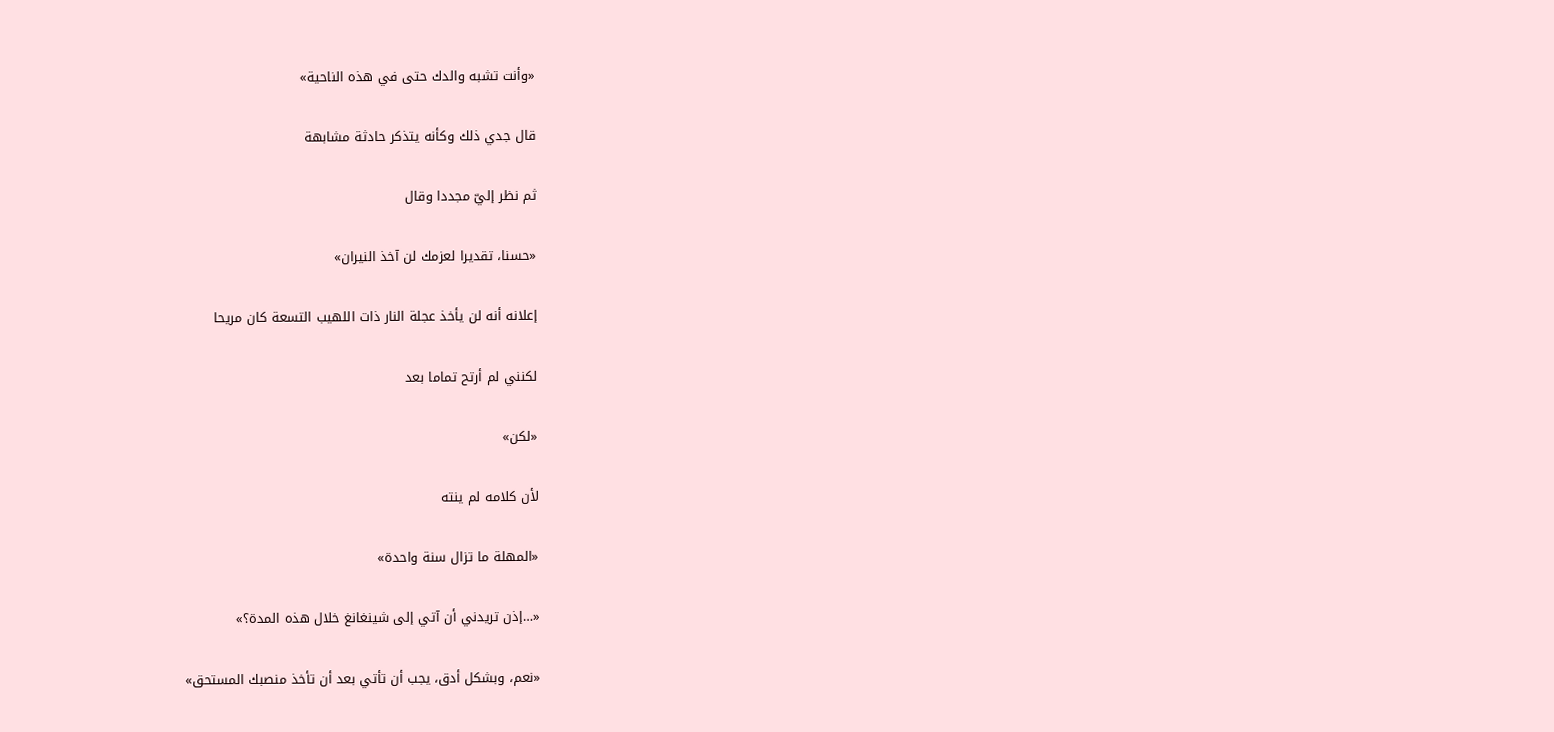«وأنت تشبه والدك حتى في هذه الناحية»

قال جدي ذلك وكأنه يتذكر حادثة مشابهة

ثم نظر إليّ مجددا وقال

«حسنا، تقديرا لعزمك لن آخذ النيران»

إعلانه أنه لن يأخذ عجلة النار ذات اللهيب التسعة كان مريحا

لكنني لم أرتح تماما بعد

«لكن»

لأن كلامه لم ينته

«المهلة ما تزال سنة واحدة»

«…إذن تريدني أن آتي إلى شينغانغ خلال هذه المدة؟»

«نعم، وبشكل أدق، يجب أن تأتي بعد أن تأخذ منصبك المستحق»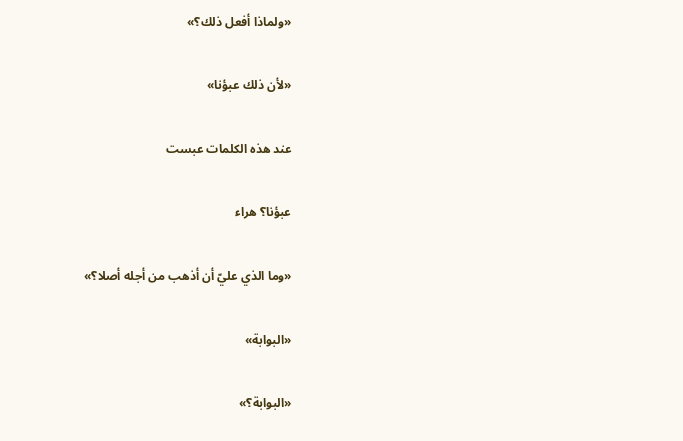«ولماذا أفعل ذلك؟»

«لأن ذلك عبؤنا»

عند هذه الكلمات عبست

عبؤنا؟ هراء

«وما الذي عليّ أن أذهب من أجله أصلا؟»

«البوابة»

«البوابة؟»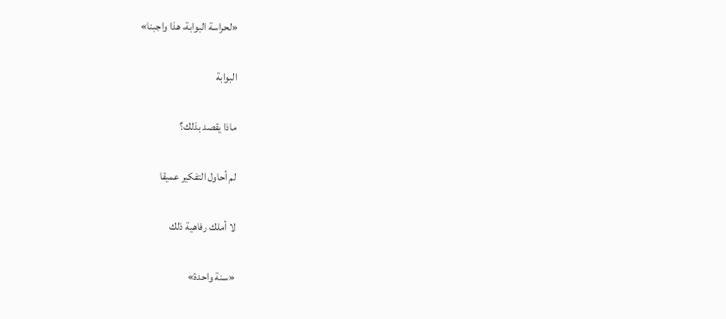«لحراسة البوابة، هذا واجبنا»

البوابة

ماذا يقصد بذلك؟

لم أحاول التفكير عميقا

لا أملك رفاهية ذلك

«سنة واحدة»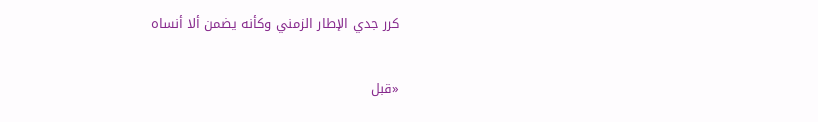كرر جدي الإطار الزمني وكأنه يضمن ألا أنساه

«قبل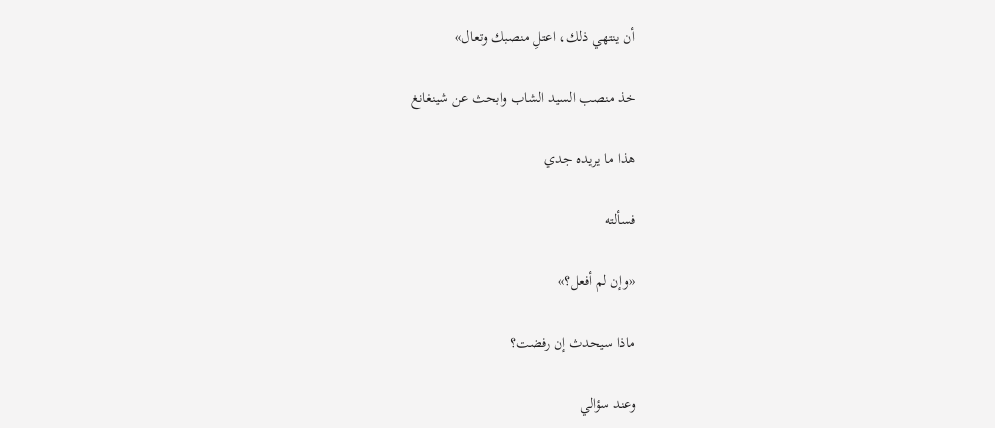أن ينتهي ذلك، اعتلِ منصبك وتعال»

خذ منصب السيد الشاب وابحث عن شينغانغ

هذا ما يريده جدي

فسألته

«وإن لم أفعل؟»

ماذا سيحدث إن رفضت؟

وعند سؤالي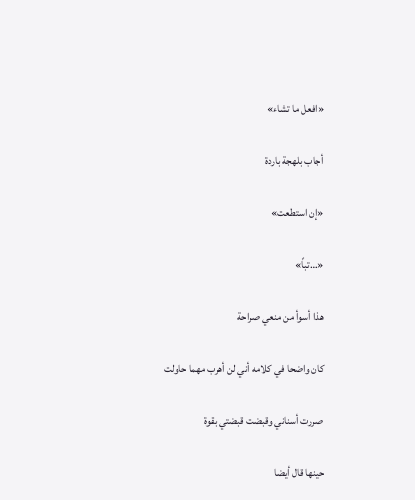«افعل ما تشاء»

أجاب بلهجة باردة

«إن استطعت»

«…تباً»

هذا أسوأ من منعي صراحة

كان واضحا في كلامه أني لن أهرب مهما حاولت

صررت أسناني وقبضت قبضتي بقوة

حينها قال أيضا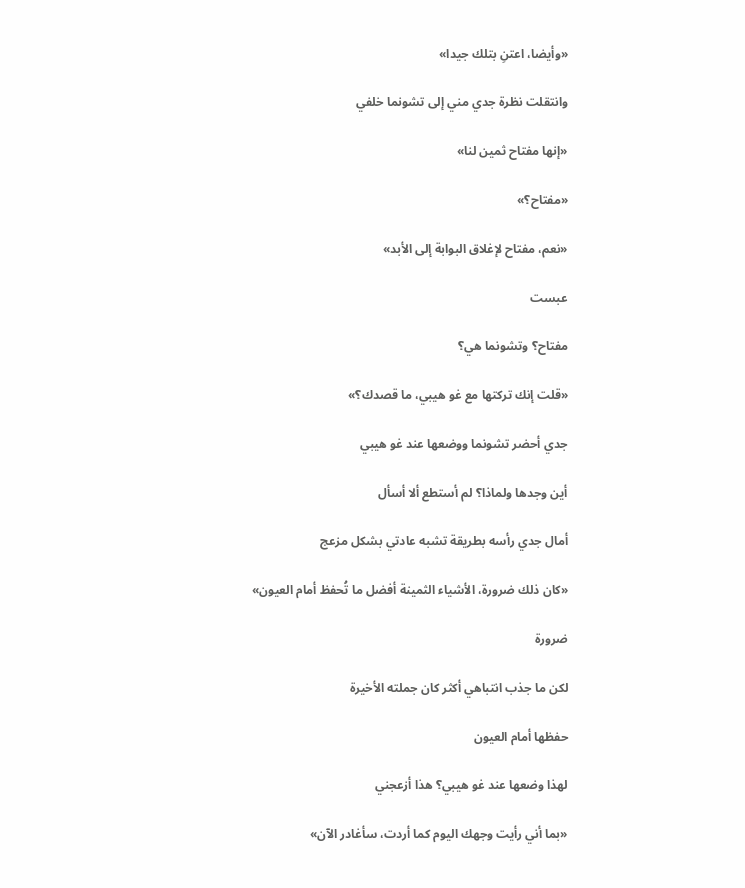«وأيضا، اعتنِ بتلك جيدا»

وانتقلت نظرة جدي مني إلى تشونما خلفي

«إنها مفتاح ثمين لنا»

«مفتاح؟»

«نعم، مفتاح لإغلاق البوابة إلى الأبد»

عبست

مفتاح؟ وتشونما هي؟

«قلت إنك تركتها مع غو هيبي، ما قصدك؟»

جدي أحضر تشونما ووضعها عند غو هيبي

أين وجدها ولماذا؟ لم أستطع ألا أسأل

أمال جدي رأسه بطريقة تشبه عادتي بشكل مزعج

«كان ذلك ضرورة، الأشياء الثمينة أفضل ما تُحفظ أمام العيون»

ضرورة

لكن ما جذب انتباهي أكثر كان جملته الأخيرة

حفظها أمام العيون

لهذا وضعها عند غو هيبي؟ هذا أزعجني

«بما أني رأيت وجهك اليوم كما أردت، سأغادر الآن»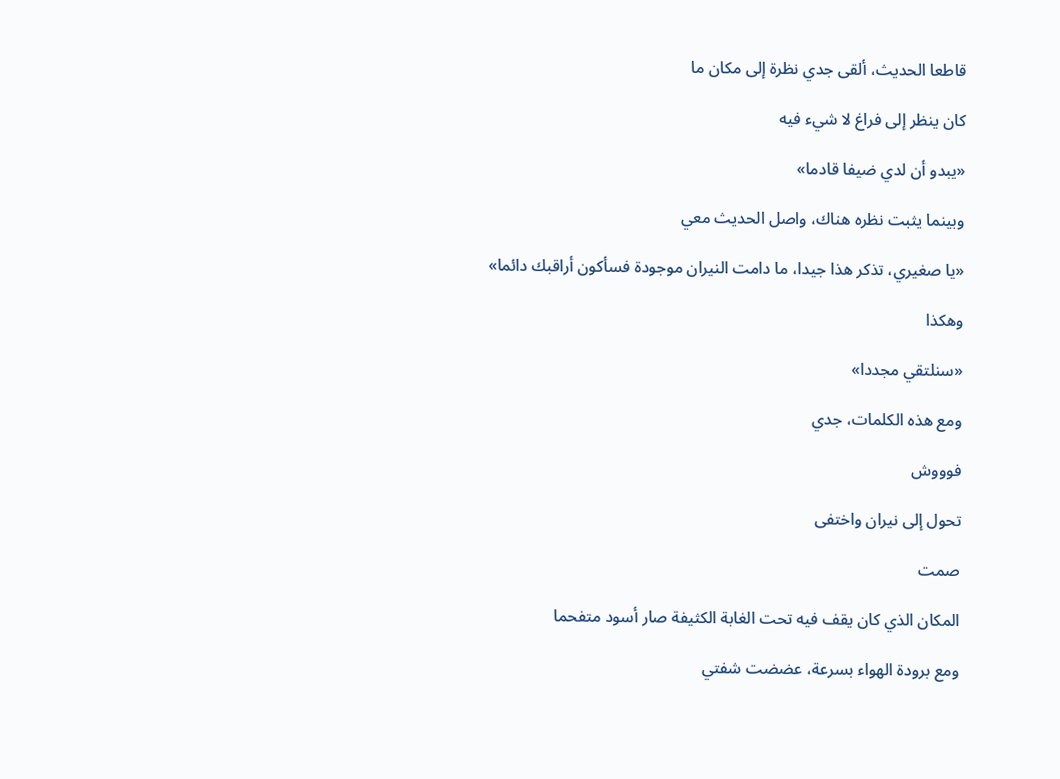قاطعا الحديث، ألقى جدي نظرة إلى مكان ما

كان ينظر إلى فراغ لا شيء فيه

«يبدو أن لدي ضيفا قادما»

وبينما يثبت نظره هناك، واصل الحديث معي

«يا صغيري، تذكر هذا جيدا، ما دامت النيران موجودة فسأكون أراقبك دائما»

وهكذا

«سنلتقي مجددا»

ومع هذه الكلمات، جدي

فوووش

تحول إلى نيران واختفى

صمت

المكان الذي كان يقف فيه تحت الغابة الكثيفة صار أسود متفحما

ومع برودة الهواء بسرعة، عضضت شفتي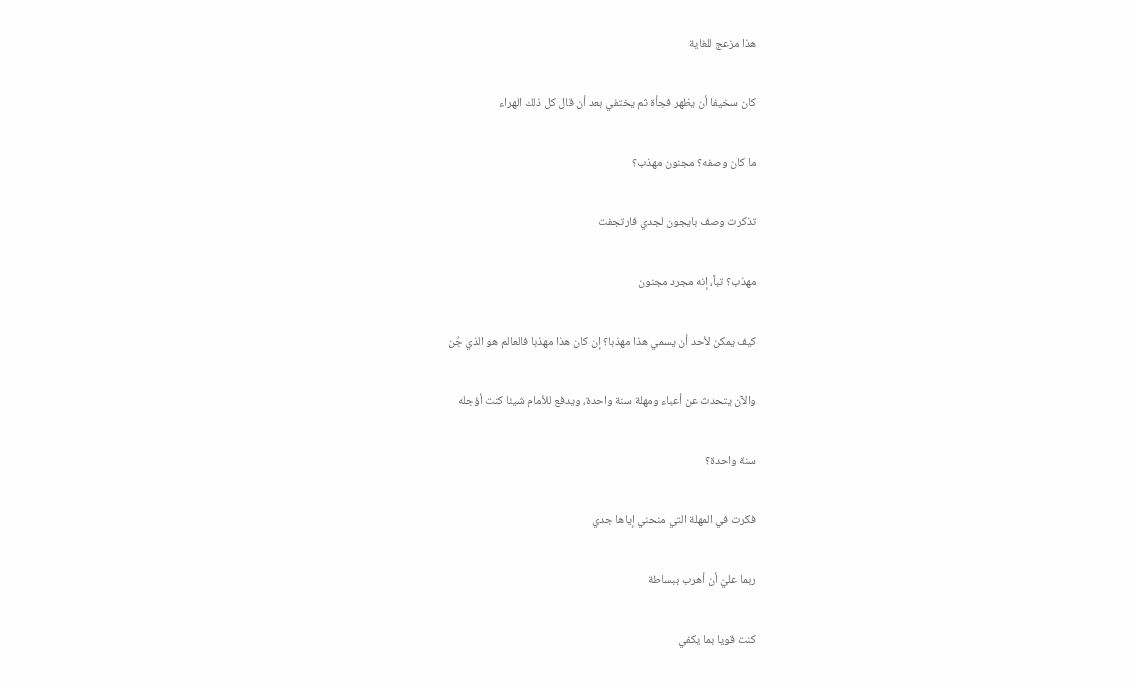هذا مزعج للغاية

كان سخيفا أن يظهر فجأة ثم يختفي بعد أن قال كل ذلك الهراء

ما كان وصفه؟ مجنون مهذب؟

تذكرت وصف بايجون لجدي فارتجفت

مهذب؟ تباً، إنه مجرد مجنون

كيف يمكن لأحد أن يسمي هذا مهذبا؟ إن كان هذا مهذبا فالعالم هو الذي جُن

والآن يتحدث عن أعباء ومهلة سنة واحدة، ويدفع للأمام شيئا كنت أؤجله

سنة واحدة؟

فكرت في المهلة التي منحني إياها جدي

ربما عليّ أن أهرب ببساطة

كنت قويا بما يكفي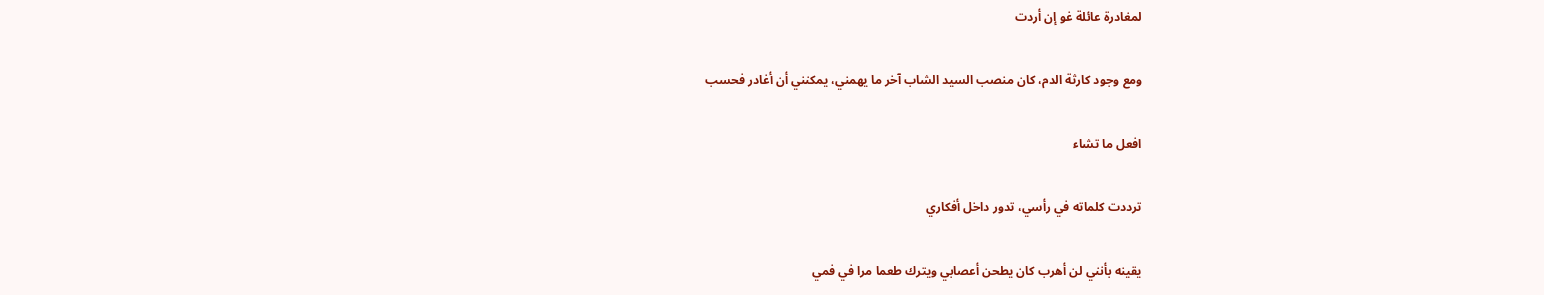لمغادرة عائلة غو إن أردت

ومع وجود كارثة الدم، كان منصب السيد الشاب آخر ما يهمني، يمكنني أن أغادر فحسب

افعل ما تشاء

ترددت كلماته في رأسي، تدور داخل أفكاري

يقينه بأنني لن أهرب كان يطحن أعصابي ويترك طعما مرا في فمي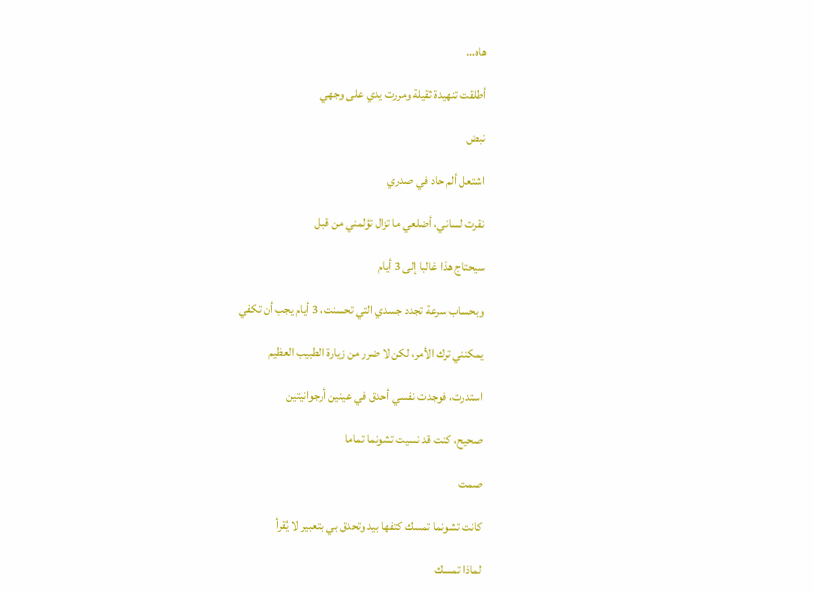هاه…

أطلقت تنهيدة ثقيلة ومررت يدي على وجهي

نبض

اشتعل ألم حاد في صدري

نقرت لساني، أضلعي ما تزال تؤلمني من قبل

سيحتاج هذا غالبا إلى 3 أيام

وبحساب سرعة تجدد جسدي التي تحسنت، 3 أيام يجب أن تكفي

يمكنني ترك الأمر، لكن لا ضرر من زيارة الطبيب العظيم

استدرت، فوجدت نفسي أحدق في عينين أرجوانيتين

صحيح، كنت قد نسيت تشونما تماما

صمت

كانت تشونما تمسك كتفها بيد وتحدق بي بتعبير لا يُقرأ

لماذا تمسك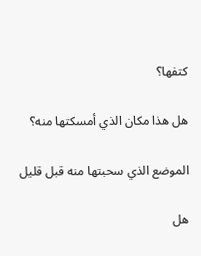كتفها؟

هل هذا مكان الذي أمسكتها منه؟

الموضع الذي سحبتها منه قبل قليل

هل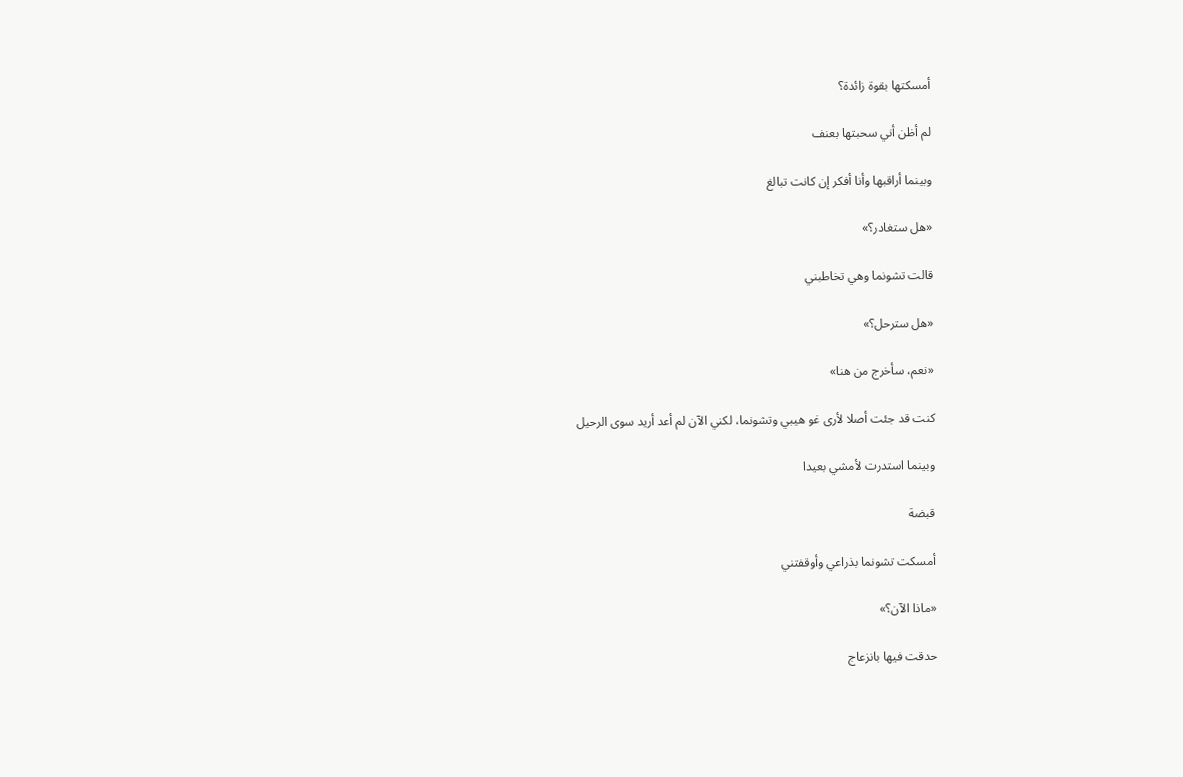أمسكتها بقوة زائدة؟

لم أظن أني سحبتها بعنف

وبينما أراقبها وأنا أفكر إن كانت تبالغ

«هل ستغادر؟»

قالت تشونما وهي تخاطبني

«هل سترحل؟»

«نعم، سأخرج من هنا»

كنت قد جئت أصلا لأرى غو هيبي وتشونما، لكني الآن لم أعد أريد سوى الرحيل

وبينما استدرت لأمشي بعيدا

قبضة

أمسكت تشونما بذراعي وأوقفتني

«ماذا الآن؟»

حدقت فيها بانزعاج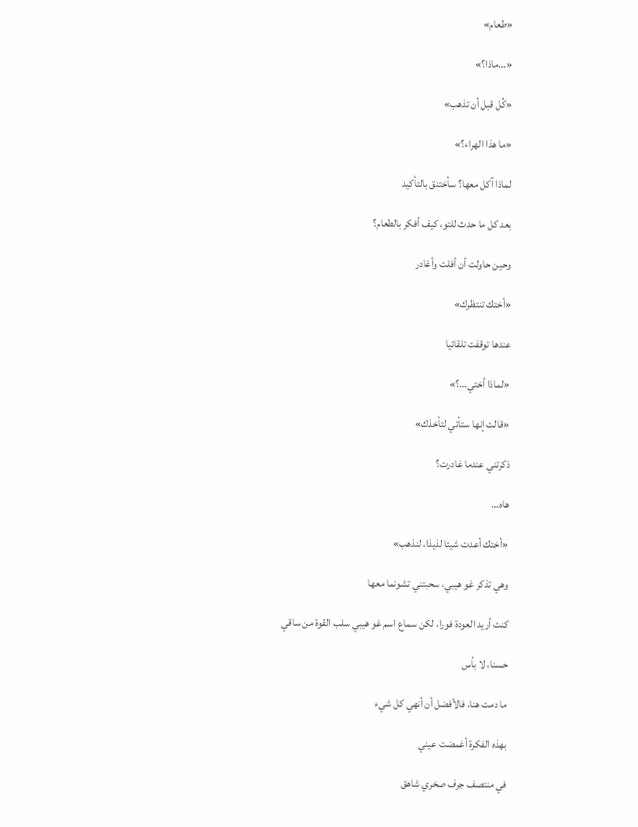«طعام»

«…ماذا؟»

«كُل قبل أن تذهب»

«ما هذا الهراء؟»

لماذا آكل معها؟ سأختنق بالتأكيد

بعد كل ما حدث للتو، كيف أفكر بالطعام؟

وحين حاولت أن أفلت وأغادر

«أختك تنتظرك»

عندها توقفت تلقائيا

«لماذا أختي…؟»

«قالت إنها ستأتي لتأخذك»

ذكرتني عندما غادرت؟

هاه…

«أختك أعدت شيئا لذيذا، لنذهب»

وهي تذكر غو هيبي، سحبتني تشونما معها

كنت أريد العودة فورا، لكن سماع اسم غو هيبي سلب القوة من ساقي

حسنا، لا بأس

ما دمت هنا، فالأفضل أن أنهي كل شيء

بهذه الفكرة أغمضت عيني

في منتصف جرف صخري شاهق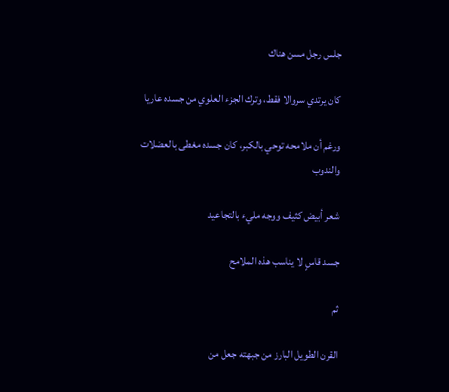جلس رجل مسن هناك

كان يرتدي سروالا فقط، وترك الجزء العلوي من جسده عاريا

ورغم أن ملامحه توحي بالكبر، كان جسده مغطى بالعضلات والندوب

شعر أبيض كثيف ووجه مليء بالتجاعيد

جسد قاسٍ لا يناسب هذه الملامح

ثم

القرن الطويل البارز من جبهته جعل من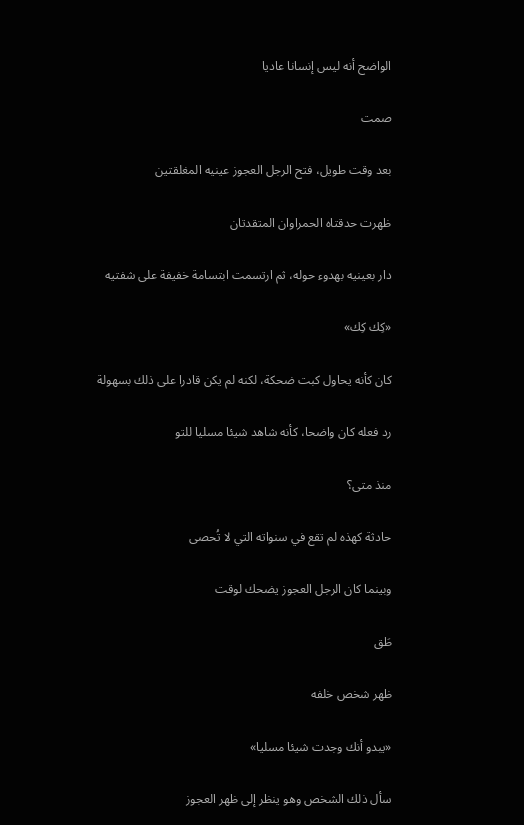الواضح أنه ليس إنسانا عاديا

صمت

بعد وقت طويل، فتح الرجل العجوز عينيه المغلقتين

ظهرت حدقتاه الحمراوان المتقدتان

دار بعينيه بهدوء حوله، ثم ارتسمت ابتسامة خفيفة على شفتيه

«كِك كِك»

كان كأنه يحاول كبت ضحكة، لكنه لم يكن قادرا على ذلك بسهولة

رد فعله كان واضحا، كأنه شاهد شيئا مسليا للتو

منذ متى؟

حادثة كهذه لم تقع في سنواته التي لا تُحصى

وبينما كان الرجل العجوز يضحك لوقت

طَق

ظهر شخص خلفه

«يبدو أنك وجدت شيئا مسليا»

سأل ذلك الشخص وهو ينظر إلى ظهر العجوز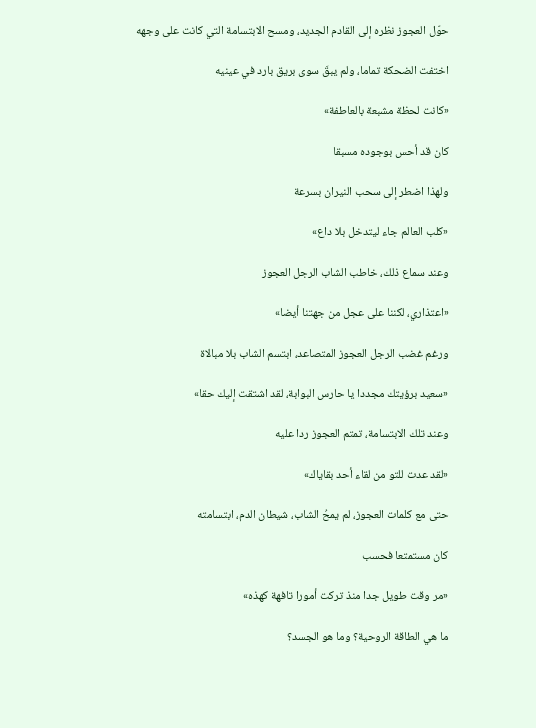حوّل العجوز نظره إلى القادم الجديد، ومسح الابتسامة التي كانت على وجهه

اختفت الضحكة تماما، ولم يبقَ سوى بريق بارد في عينيه

«كانت لحظة مشبعة بالعاطفة»

كان قد أحس بوجوده مسبقا

ولهذا اضطر إلى سحب النيران بسرعة

«كلب العالم جاء ليتدخل بلا داع»

وعند سماع ذلك، خاطب الشاب الرجل العجوز

«اعتذاري، لكننا على عجل من جهتنا أيضا»

ورغم غضب الرجل العجوز المتصاعد، ابتسم الشاب بلا مبالاة

«سعيد برؤيتك مجددا يا حارس البوابة، لقد اشتقت إليك حقا»

وعند تلك الابتسامة، تمتم العجوز ردا عليه

«لقد عدت للتو من لقاء أحد بقاياك»

حتى مع كلمات العجوز، لم يمحُ الشاب، شيطان الدم، ابتسامته

كان مستمتعا فحسب

«مر وقت طويل جدا منذ تركت أمورا تافهة كهذه»

ما هي الطاقة الروحية؟ وما هو الجسد؟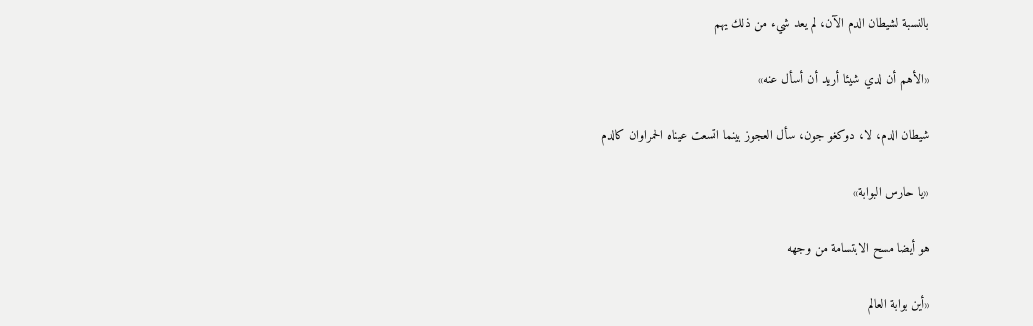بالنسبة لشيطان الدم الآن، لم يعد شيء من ذلك يهم

«الأهم أن لدي شيئا أريد أن أسأل عنه»

شيطان الدم، لا، دوكغو جون، سأل العجوز بينما اتسعت عيناه الحمراوان كالدم

«يا حارس البوابة»

هو أيضا مسح الابتسامة من وجهه

«أين بوابة العالم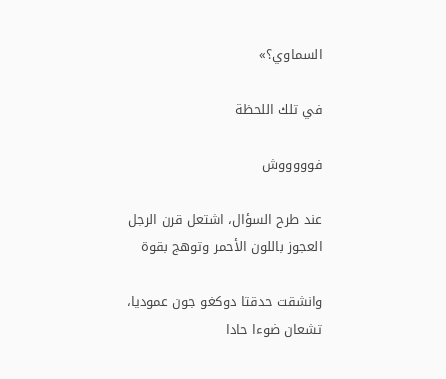السماوي؟»

في تلك اللحظة

فوووووش

عند طرح السؤال، اشتعل قرن الرجل العجوز باللون الأحمر وتوهج بقوة

وانشقت حدقتا دوكغو جون عموديا، تشعان ضوءا حادا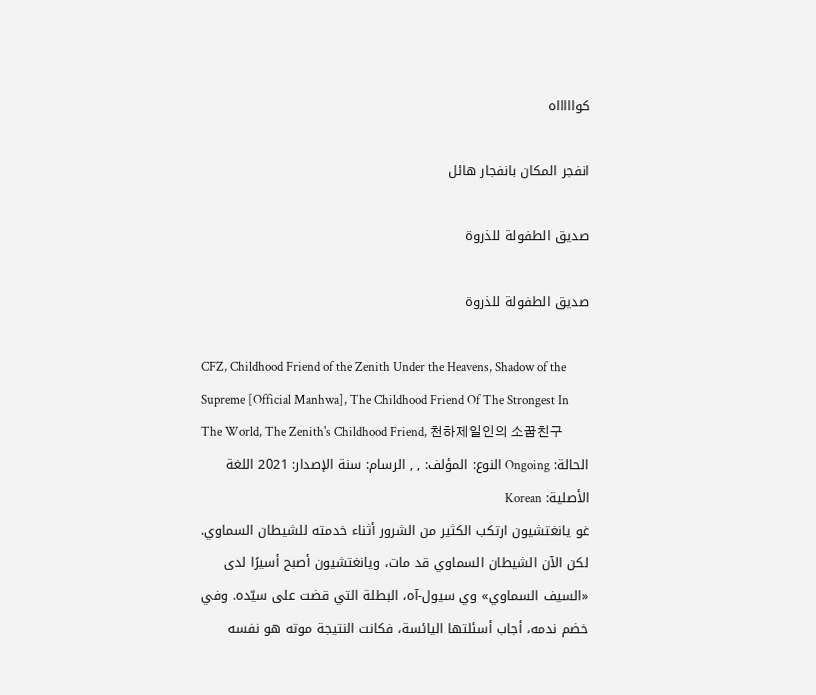كواااااه

انفجر المكان بانفجار هائل

صديق الطفولة للذروة

صديق الطفولة للذروة

CFZ, Childhood Friend of the Zenith Under the Heavens, Shadow of the Supreme [Official Manhwa], The Childhood Friend Of The Strongest In The World, The Zenith's Childhood Friend, 천하제일인의 소꿉친구
الحالة: Ongoing النوع: المؤلف: , , الرسام: سنة الإصدار: 2021 اللغة الأصلية: Korean
غو يانغتشيون ارتكب الكثير من الشرور أثناء خدمته للشيطان السماوي. لكن الآن الشيطان السماوي قد مات، ويانغتشيون أصبح أسيرًا لدى «السيف السماوي» وي سيول-آه، البطلة التي قضت على سيّده. وفي خضم ندمه، أجاب أسئلتها اليائسة، فكانت النتيجة موته هو نفسه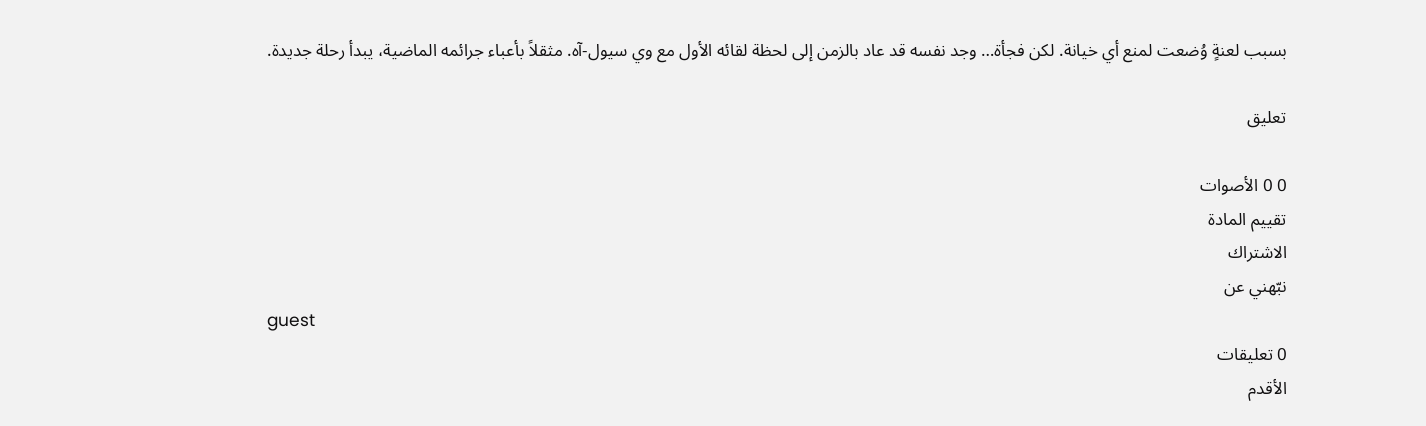بسبب لعنةٍ وُضعت لمنع أي خيانة. لكن فجأة… وجد نفسه قد عاد بالزمن إلى لحظة لقائه الأول مع وي سيول-آه. مثقلاً بأعباء جرائمه الماضية، يبدأ رحلة جديدة.

تعليق

0 0 الأصوات
تقييم المادة
الاشتراك
نبّهني عن
guest
0 تعليقات
الأقدم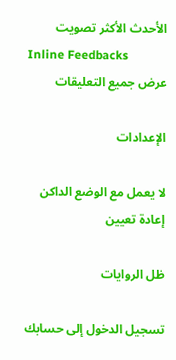الأحدث الأكثر تصويت
Inline Feedbacks
عرض جميع التعليقات

الإعدادات

لا يعمل مع الوضع الداكن
إعادة تعيين

ظل الروايات

تسجيل الدخول إلى حسابك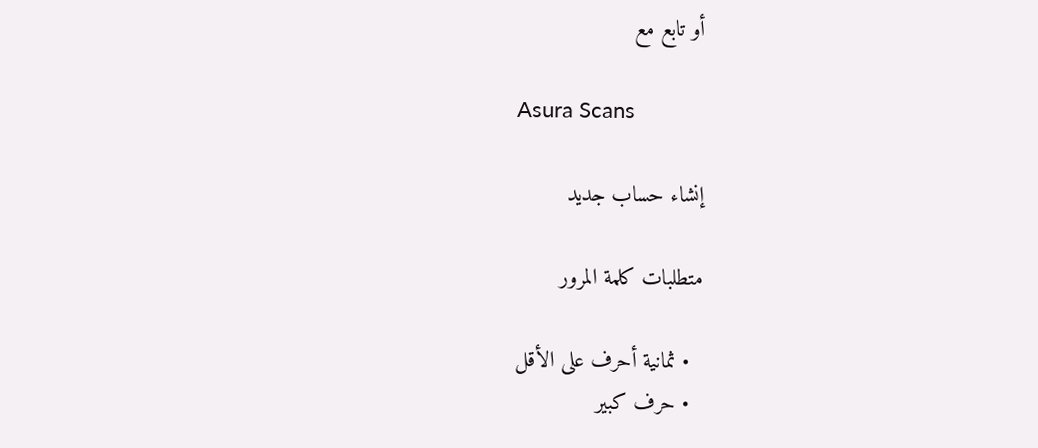أو تابع مع

Asura Scans

إنشاء حساب جديد

متطلبات كلمة المرور

  • ثمانية أحرف على الأقل
  • حرف كبير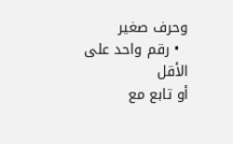وحرف صغير
  • رقم واحد على الأقل
أو تابع مع